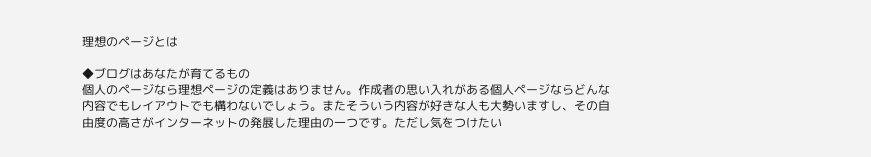理想のページとは

◆ブログはあなたが育てるもの
個人のページなら理想ページの定義はありません。作成者の思い入れがある個人ページならどんな内容でもレイアウトでも構わないでしょう。またそういう内容が好きな人も大勢いますし、その自由度の高さがインターネットの発展した理由の一つです。ただし気をつけたい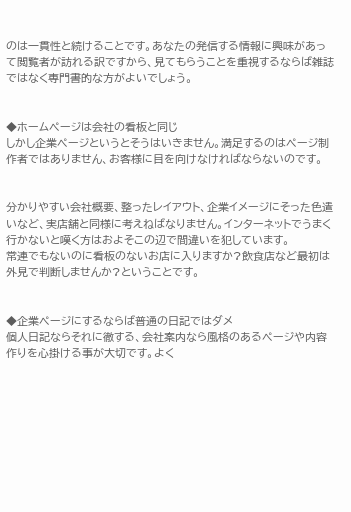のは一貫性と続けることです。あなたの発信する情報に興味があって閲覧者が訪れる訳ですから、見てもらうことを重視するならば雑誌ではなく専門書的な方がよいでしょう。


◆ホームページは会社の看板と同じ
しかし企業ページというとそうはいきません。満足するのはページ制作者ではありません、お客様に目を向けなければならないのです。


分かりやすい会社概要、整ったレイアウト、企業イメージにそった色遣いなど、実店舗と同様に考えねばなりません。インターネットでうまく行かないと嘆く方はおよそこの辺で間違いを犯しています。
常連でもないのに看板のないお店に入りますか?飲食店など最初は外見で判断しませんか?ということです。


◆企業ページにするならば普通の日記ではダメ
個人日記ならそれに徹する、会社案内なら風格のあるページや内容作りを心掛ける事が大切です。よく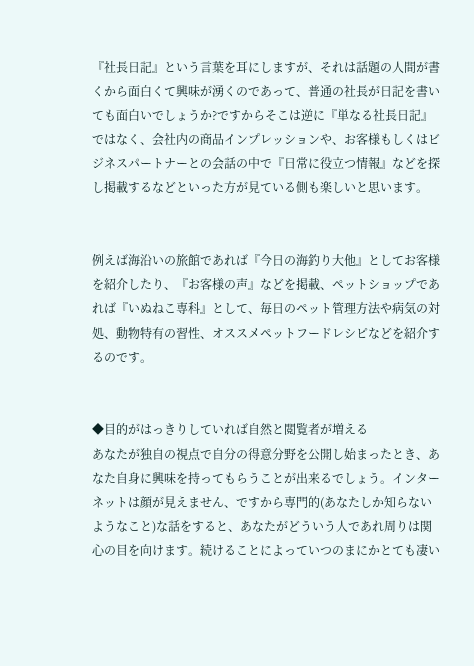『社長日記』という言葉を耳にしますが、それは話題の人間が書くから面白くて興味が湧くのであって、普通の社長が日記を書いても面白いでしょうか?ですからそこは逆に『単なる社長日記』ではなく、会社内の商品インプレッションや、お客様もしくはビジネスパートナーとの会話の中で『日常に役立つ情報』などを探し掲載するなどといった方が見ている側も楽しいと思います。


例えば海沿いの旅館であれば『今日の海釣り大他』としてお客様を紹介したり、『お客様の声』などを掲載、ペットショップであれば『いぬねこ専科』として、毎日のペット管理方法や病気の対処、動物特有の習性、オススメペットフードレシピなどを紹介するのです。


◆目的がはっきりしていれば自然と閲覧者が増える
あなたが独自の視点で自分の得意分野を公開し始まったとき、あなた自身に興味を持ってもらうことが出来るでしょう。インターネットは顔が見えません、ですから専門的(あなたしか知らないようなこと)な話をすると、あなたがどういう人であれ周りは関心の目を向けます。続けることによっていつのまにかとても凄い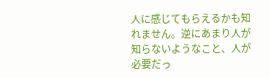人に感じてもらえるかも知れません。逆にあまり人が知らないようなこと、人が必要だっ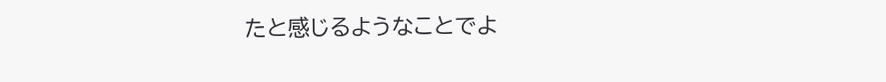たと感じるようなことでよ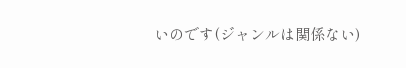いのです(ジャンルは関係ない)